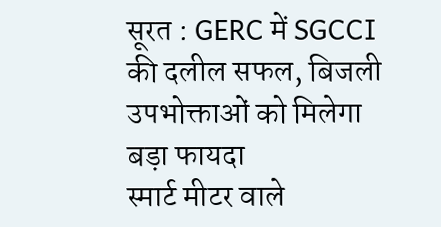सूरत : GERC में SGCCI की दलील सफल, बिजली उपभोक्ताओं को मिलेगा बड़ा फायदा
स्मार्ट मीटर वाले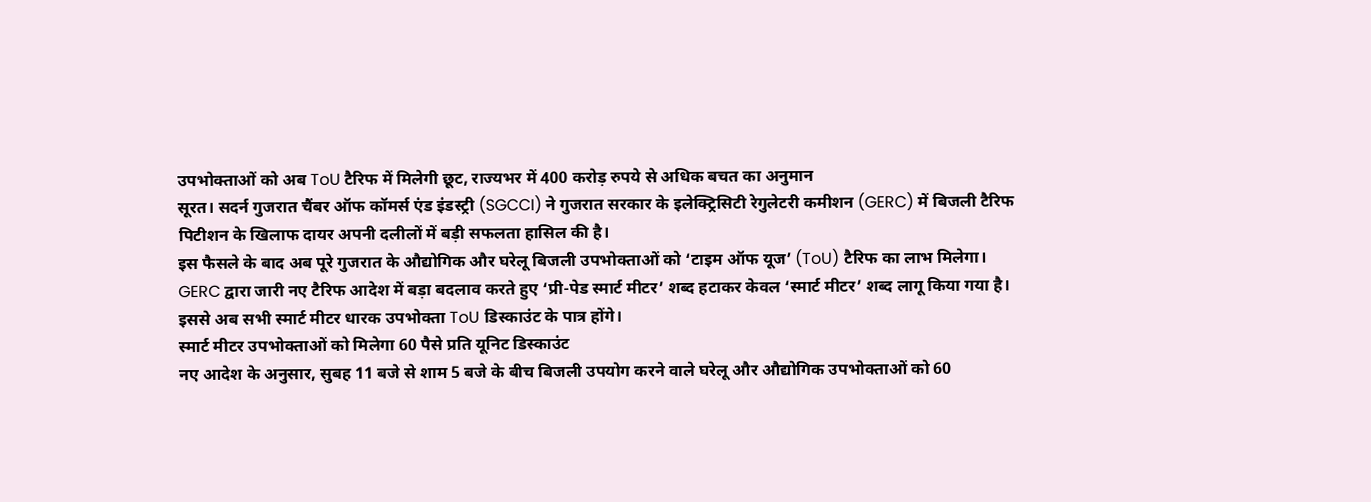उपभोक्ताओं को अब ToU टैरिफ में मिलेगी छूट, राज्यभर में 400 करोड़ रुपये से अधिक बचत का अनुमान
सूरत। सदर्न गुजरात चैंबर ऑफ कॉमर्स एंड इंडस्ट्री (SGCCI) ने गुजरात सरकार के इलेक्ट्रिसिटी रेगुलेटरी कमीशन (GERC) में बिजली टैरिफ पिटीशन के खिलाफ दायर अपनी दलीलों में बड़ी सफलता हासिल की है।
इस फैसले के बाद अब पूरे गुजरात के औद्योगिक और घरेलू बिजली उपभोक्ताओं को ‘टाइम ऑफ यूज’ (ToU) टैरिफ का लाभ मिलेगा।
GERC द्वारा जारी नए टैरिफ आदेश में बड़ा बदलाव करते हुए ‘प्री-पेड स्मार्ट मीटर’ शब्द हटाकर केवल ‘स्मार्ट मीटर’ शब्द लागू किया गया है। इससे अब सभी स्मार्ट मीटर धारक उपभोक्ता ToU डिस्काउंट के पात्र होंगे।
स्मार्ट मीटर उपभोक्ताओं को मिलेगा 60 पैसे प्रति यूनिट डिस्काउंट
नए आदेश के अनुसार, सुबह 11 बजे से शाम 5 बजे के बीच बिजली उपयोग करने वाले घरेलू और औद्योगिक उपभोक्ताओं को 60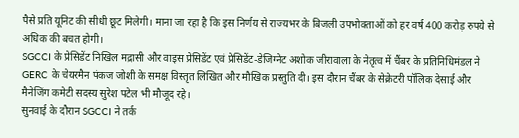पैसे प्रति यूनिट की सीधी छूट मिलेगी। माना जा रहा है कि इस निर्णय से राज्यभर के बिजली उपभोक्ताओं को हर वर्ष 400 करोड़ रुपये से अधिक की बचत होगी।
SGCCI के प्रेसिडेंट निखिल मद्रासी और वाइस प्रेसिडेंट एवं प्रेसिडेंट-डेजिग्नेट अशोक जीरावाला के नेतृत्व में चैंबर के प्रतिनिधिमंडल ने GERC के चेयरमैन पंकज जोशी के समक्ष विस्तृत लिखित और मौखिक प्रस्तुति दी। इस दौरान चैंबर के सेक्रेटरी पॉलिक देसाई और मैनेजिंग कमेटी सदस्य सुरेश पटेल भी मौजूद रहे।
सुनवाई के दौरान SGCCI ने तर्क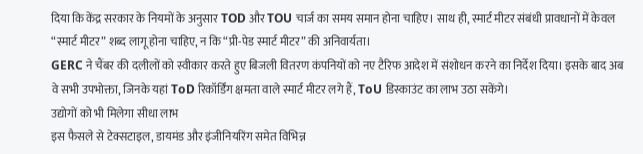दिया कि केंद्र सरकार के नियमों के अनुसार TOD और TOU चार्ज का समय समान होना चाहिए। साथ ही, स्मार्ट मीटर संबंधी प्रावधानों में केवल “स्मार्ट मीटर” शब्द लागू होना चाहिए, न कि “प्री-पेड स्मार्ट मीटर” की अनिवार्यता।
GERC ने चैंबर की दलीलों को स्वीकार करते हुए बिजली वितरण कंपनियों को नए टैरिफ आदेश में संशोधन करने का निर्देश दिया। इसके बाद अब वे सभी उपभोक्ता, जिनके यहां ToD रिकॉर्डिंग क्षमता वाले स्मार्ट मीटर लगे हैं, ToU डिस्काउंट का लाभ उठा सकेंगे।
उद्योगों को भी मिलेगा सीधा लाभ
इस फैसले से टेक्सटाइल, डायमंड और इंजीनियरिंग समेत विभिन्न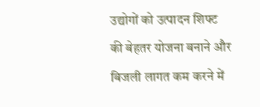उद्योगों को उत्पादन शिफ्ट की बेहतर योजना बनाने और बिजली लागत कम करने में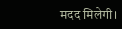मदद मिलेगी।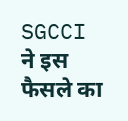SGCCI ने इस फैसले का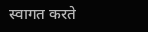स्वागत करते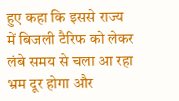हुए कहा कि इससे राज्य में बिजली टैरिफ को लेकर लंबे समय से चला आ रहा भ्रम दूर होगा और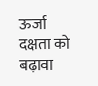ऊर्जा दक्षता को बढ़ावा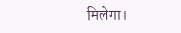मिलेगा।